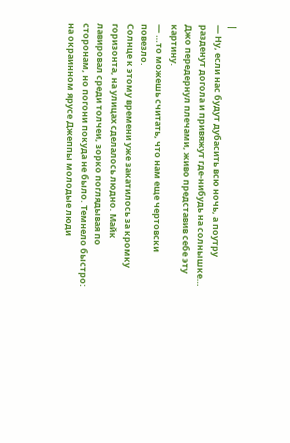|
— Ну, если нас будут дубасить всю ночь, а поутру разденут догола и привяжут где-нибудь на солнышке…
Джо передернул плечами, живо представив себе эту картину.
— …то можешь считать, что нам еще чертовски повезло.
Солнце к этому времени уже закатилось за кромку горизонта, на улицах сделалось людно. Майк лавировал среди толчеи, зорко поглядывая по сторонам, но погони покуда не было. Темнело быстро: на окраинном ярусе Джеппы молодые люди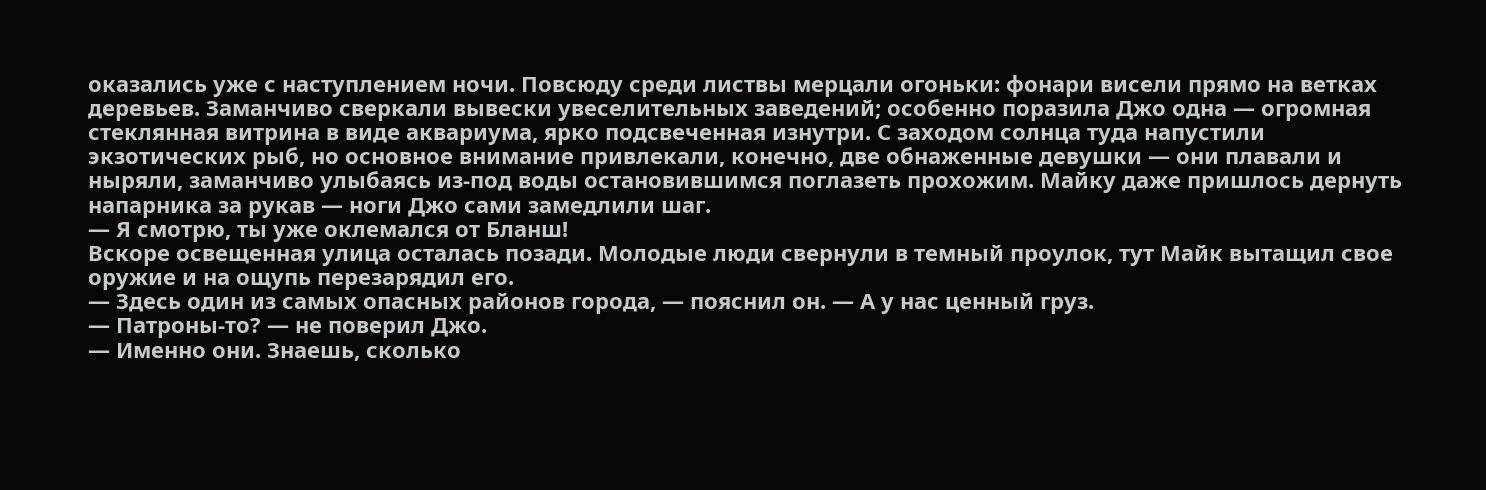оказались уже с наступлением ночи. Повсюду среди листвы мерцали огоньки: фонари висели прямо на ветках деревьев. Заманчиво сверкали вывески увеселительных заведений; особенно поразила Джо одна — огромная стеклянная витрина в виде аквариума, ярко подсвеченная изнутри. С заходом солнца туда напустили экзотических рыб, но основное внимание привлекали, конечно, две обнаженные девушки — они плавали и ныряли, заманчиво улыбаясь из-под воды остановившимся поглазеть прохожим. Майку даже пришлось дернуть напарника за рукав — ноги Джо сами замедлили шаг.
— Я смотрю, ты уже оклемался от Бланш!
Вскоре освещенная улица осталась позади. Молодые люди свернули в темный проулок, тут Майк вытащил свое оружие и на ощупь перезарядил его.
— Здесь один из самых опасных районов города, — пояснил он. — А у нас ценный груз.
— Патроны-то? — не поверил Джо.
— Именно они. Знаешь, сколько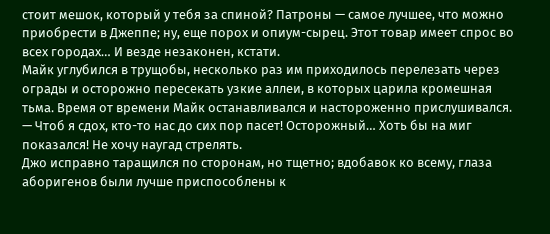стоит мешок, который у тебя за спиной? Патроны — самое лучшее, что можно приобрести в Джеппе; ну, еще порох и опиум-сырец. Этот товар имеет спрос во всех городах… И везде незаконен, кстати.
Майк углубился в трущобы, несколько раз им приходилось перелезать через ограды и осторожно пересекать узкие аллеи, в которых царила кромешная тьма. Время от времени Майк останавливался и настороженно прислушивался.
— Чтоб я сдох, кто-то нас до сих пор пасет! Осторожный… Хоть бы на миг показался! Не хочу наугад стрелять.
Джо исправно таращился по сторонам, но тщетно; вдобавок ко всему, глаза аборигенов были лучше приспособлены к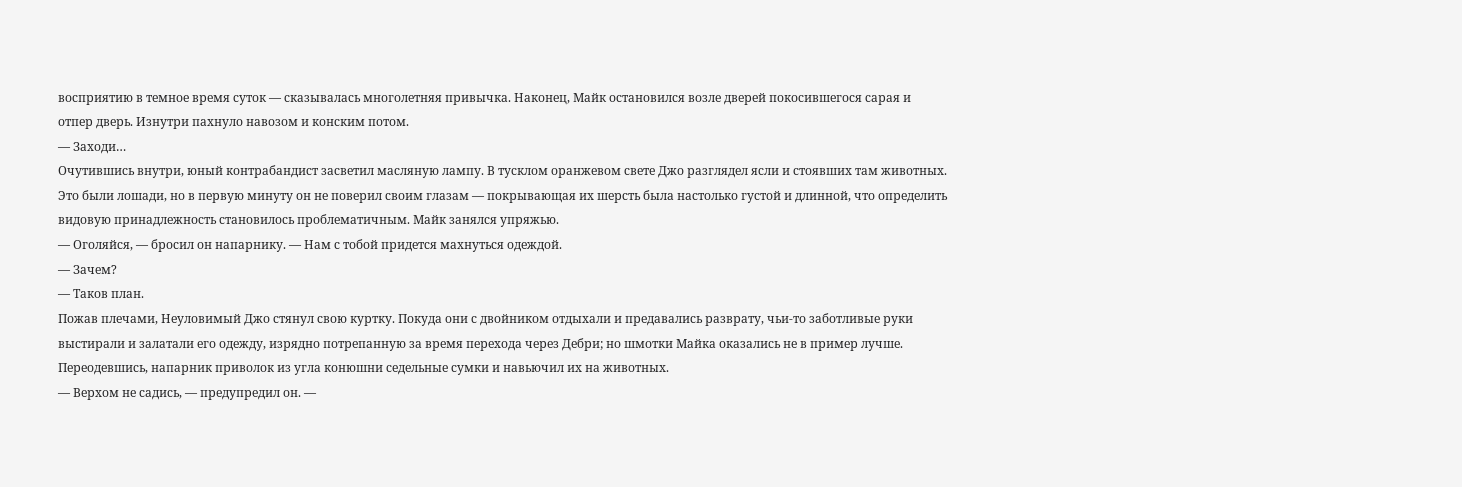восприятию в темное время суток — сказывалась многолетняя привычка. Наконец, Майк остановился возле дверей покосившегося сарая и отпер дверь. Изнутри пахнуло навозом и конским потом.
— Заходи…
Очутившись внутри, юный контрабандист засветил масляную лампу. В тусклом оранжевом свете Джо разглядел ясли и стоявших там животных. Это были лошади, но в первую минуту он не поверил своим глазам — покрывающая их шерсть была настолько густой и длинной, что определить видовую принадлежность становилось проблематичным. Майк занялся упряжью.
— Оголяйся, — бросил он напарнику. — Нам с тобой придется махнуться одеждой.
— Зачем?
— Таков план.
Пожав плечами, Неуловимый Джо стянул свою куртку. Покуда они с двойником отдыхали и предавались разврату, чьи-то заботливые руки выстирали и залатали его одежду, изрядно потрепанную за время перехода через Дебри; но шмотки Майка оказались не в пример лучше.
Переодевшись, напарник приволок из угла конюшни седельные сумки и навьючил их на животных.
— Верхом не садись, — предупредил он. —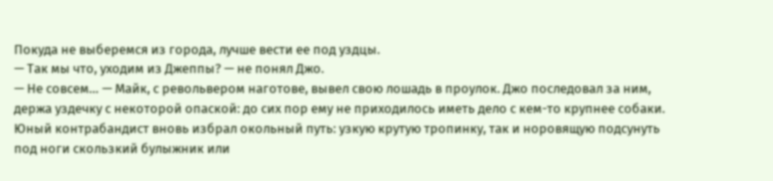Покуда не выберемся из города, лучше вести ее под уздцы.
— Так мы что, уходим из Джеппы? — не понял Джо.
— Не совсем… — Майк, с револьвером наготове, вывел свою лошадь в проулок. Джо последовал за ним, держа уздечку с некоторой опаской: до сих пор ему не приходилось иметь дело с кем-то крупнее собаки. Юный контрабандист вновь избрал окольный путь: узкую крутую тропинку, так и норовящую подсунуть под ноги скользкий булыжник или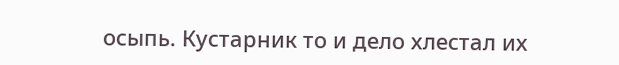осыпь. Кустарник то и дело хлестал их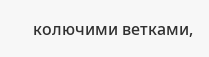колючими ветками,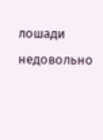лошади недовольно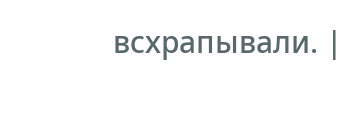всхрапывали. |